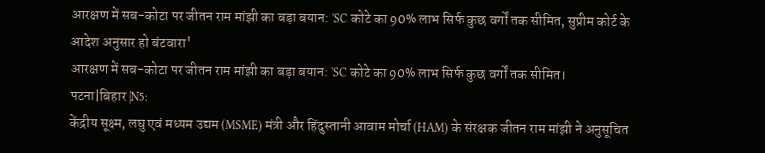आरक्षण में सब-कोटा पर जीतन राम मांझी का बड़ा बयान: 'SC कोटे का 90% लाभ सिर्फ कुछ वर्गों तक सीमित, सुप्रीम कोर्ट के आदेश अनुसार हो बंटवारा'
आरक्षण में सब-कोटा पर जीतन राम मांझी का बड़ा बयान: 'SC कोटे का 90% लाभ सिर्फ कुछ वर्गों तक सीमित।
पटना|बिहार |N5:
केंद्रीय सूक्ष्म, लघु एवं मध्यम उद्यम (MSME) मंत्री और हिंदुस्तानी आवाम मोर्चा (HAM) के संरक्षक जीतन राम मांझी ने अनुसूचित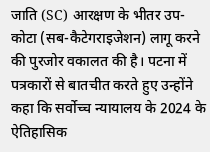जाति (SC) आरक्षण के भीतर उप-कोटा (सब-कैटेगराइजेशन) लागू करने की पुरजोर वकालत की है। पटना में पत्रकारों से बातचीत करते हुए उन्होंने कहा कि सर्वोच्च न्यायालय के 2024 के ऐतिहासिक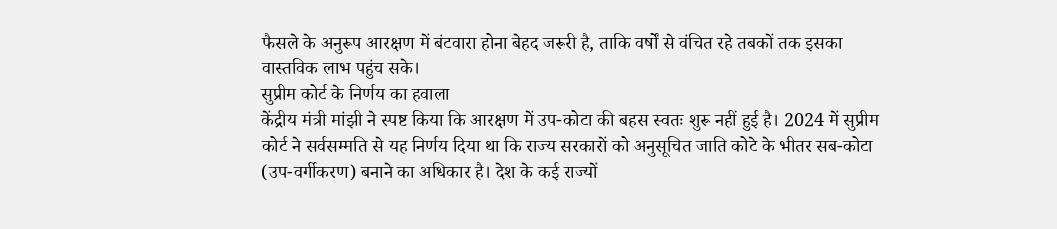फैसले के अनुरूप आरक्षण में बंटवारा होना बेहद जरूरी है, ताकि वर्षों से वंचित रहे तबकों तक इसका वास्तविक लाभ पहुंच सके।
सुप्रीम कोर्ट के निर्णय का हवाला
केंद्रीय मंत्री मांझी ने स्पष्ट किया कि आरक्षण में उप-कोटा की बहस स्वतः शुरू नहीं हुई है। 2024 में सुप्रीम कोर्ट ने सर्वसम्मति से यह निर्णय दिया था कि राज्य सरकारों को अनुसूचित जाति कोटे के भीतर सब-कोटा (उप-वर्गीकरण) बनाने का अधिकार है। देश के कई राज्यों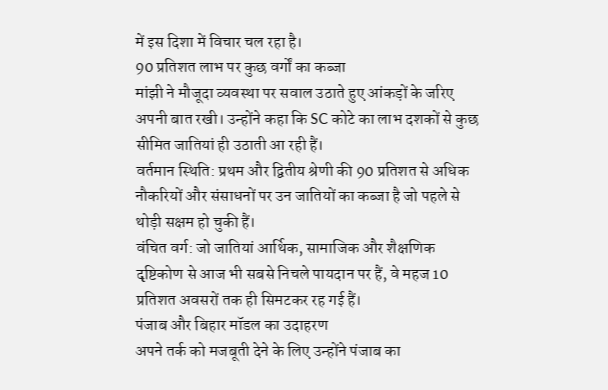में इस दिशा में विचार चल रहा है।
90 प्रतिशत लाभ पर कुछ वर्गों का कब्जा
मांझी ने मौजूदा व्यवस्था पर सवाल उठाते हुए आंकड़ों के जरिए अपनी बात रखी। उन्होंने कहा कि SC कोटे का लाभ दशकों से कुछ सीमित जातियां ही उठाती आ रही हैं।
वर्तमान स्थिति: प्रथम और द्वितीय श्रेणी की 90 प्रतिशत से अधिक नौकरियों और संसाधनों पर उन जातियों का कब्जा है जो पहले से थोड़ी सक्षम हो चुकी हैं।
वंचित वर्ग: जो जातियां आर्थिक, सामाजिक और शैक्षणिक दृष्टिकोण से आज भी सबसे निचले पायदान पर हैं, वे महज 10 प्रतिशत अवसरों तक ही सिमटकर रह गई हैं।
पंजाब और बिहार मॉडल का उदाहरण
अपने तर्क को मजबूती देने के लिए उन्होंने पंजाब का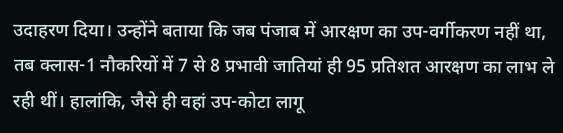उदाहरण दिया। उन्होंने बताया कि जब पंजाब में आरक्षण का उप-वर्गीकरण नहीं था, तब क्लास-1 नौकरियों में 7 से 8 प्रभावी जातियां ही 95 प्रतिशत आरक्षण का लाभ ले रही थीं। हालांकि, जैसे ही वहां उप-कोटा लागू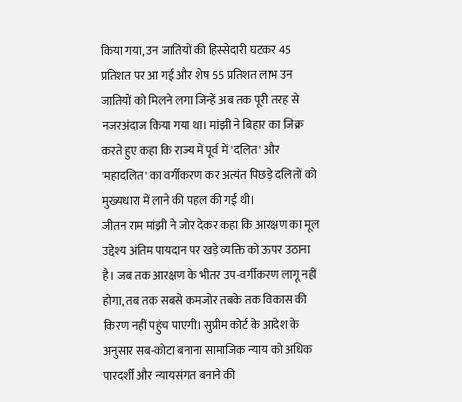किया गया, उन जातियों की हिस्सेदारी घटकर 45 प्रतिशत पर आ गई और शेष 55 प्रतिशत लाभ उन जातियों को मिलने लगा जिन्हें अब तक पूरी तरह से नजरअंदाज किया गया था। मांझी ने बिहार का जिक्र करते हुए कहा कि राज्य में पूर्व में 'दलित' और 'महादलित' का वर्गीकरण कर अत्यंत पिछड़े दलितों को मुख्यधारा में लाने की पहल की गई थी।
जीतन राम मांझी ने जोर देकर कहा कि आरक्षण का मूल उद्देश्य अंतिम पायदान पर खड़े व्यक्ति को ऊपर उठाना है। जब तक आरक्षण के भीतर उप-वर्गीकरण लागू नहीं होगा, तब तक सबसे कमजोर तबके तक विकास की किरण नहीं पहुंच पाएगी। सुप्रीम कोर्ट के आदेश के अनुसार सब-कोटा बनाना सामाजिक न्याय को अधिक पारदर्शी और न्यायसंगत बनाने की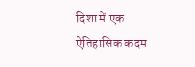दिशा में एक ऐतिहासिक कदम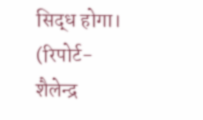सिद्ध होगा।
(रिपोर्ट-शैलेन्द्र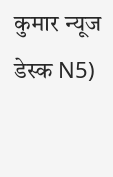कुमार न्यूज डेस्क N5)